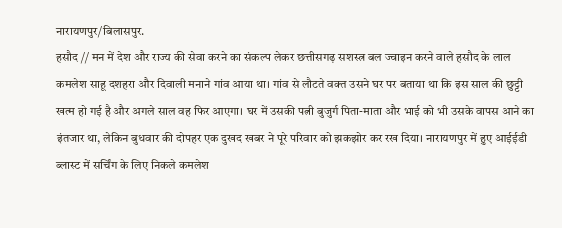नारायणपुर/बिलासपुर.
हसौद // मन में देश और राज्य की सेवा करने का संकल्प लेकर छत्तीसगढ़ सशस्त्र बल ज्वाइन करने वाले हसौद के लाल कमलेश साहू दशहरा और दिवाली मनाने गांव आया था। गांव से लौटते वक्त उसने घर पर बताया था कि इस साल की छुट्टी खत्म हो गई है और अगले साल वह फिर आएगा। घर में उसकी पत्नी बुजुर्ग पिता-माता और भाई को भी उसके वापस आने का इंतजार था, लेकिन बुधवार की दोपहर एक दुखद खबर ने पूरे परिवार को झकझोर कर रख दिया। नारायणपुर में हुए आईईडी ब्लास्ट में सर्चिंग के लिए निकले कमलेश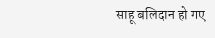साहू बलिदान हो गए